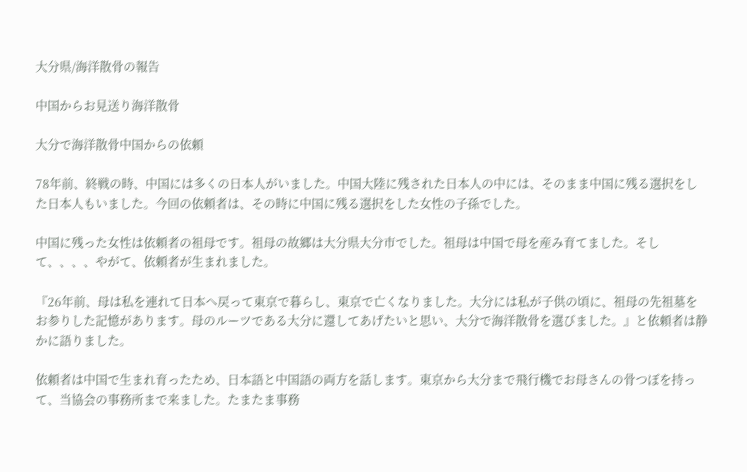大分県/海洋散骨の報告

中国からお見送り海洋散骨

大分で海洋散骨中国からの依頼

78年前、終戦の時、中国には多くの日本人がいました。中国大陸に残された日本人の中には、そのまま中国に残る選択をした日本人もいました。今回の依頼者は、その時に中国に残る選択をした女性の子孫でした。

中国に残った女性は依頼者の祖母です。祖母の故郷は大分県大分市でした。祖母は中国で母を産み育てました。そして、、、、やがて、依頼者が生まれました。

『26年前、母は私を連れて日本へ戻って東京で暮らし、東京で亡くなりました。大分には私が子供の頃に、祖母の先祖墓をお参りした記憶があります。母のルーツである大分に還してあげたいと思い、大分で海洋散骨を選びました。』と依頼者は静かに語りました。

依頼者は中国で生まれ育ったため、日本語と中国語の両方を話します。東京から大分まで飛行機でお母さんの骨つぼを持って、当協会の事務所まで来ました。たまたま事務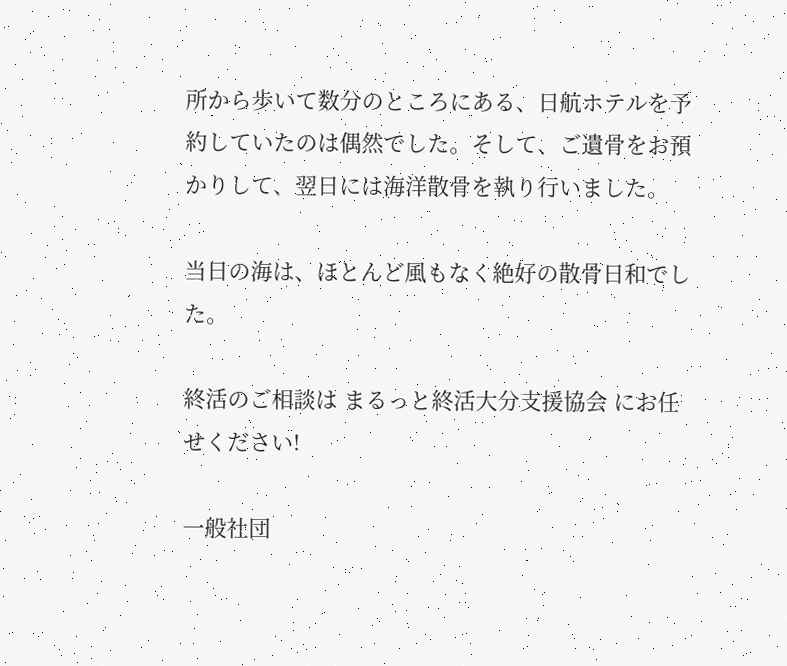所から歩いて数分のところにある、日航ホテルを予約していたのは偶然でした。そして、ご遺骨をお預かりして、翌日には海洋散骨を執り行いました。

当日の海は、ほとんど風もなく絶好の散骨日和でした。

終活のご相談は まるっと終活大分支援協会 にお任せください!

一般社団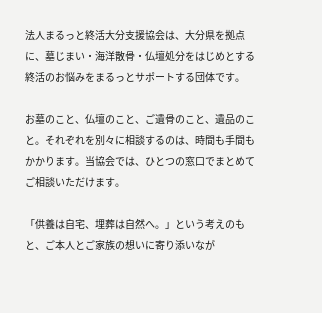法人まるっと終活大分支援協会は、大分県を拠点に、墓じまい・海洋散骨・仏壇処分をはじめとする終活のお悩みをまるっとサポートする団体です。

お墓のこと、仏壇のこと、ご遺骨のこと、遺品のこと。それぞれを別々に相談するのは、時間も手間もかかります。当協会では、ひとつの窓口でまとめてご相談いただけます。

「供養は自宅、埋葬は自然へ。」という考えのもと、ご本人とご家族の想いに寄り添いなが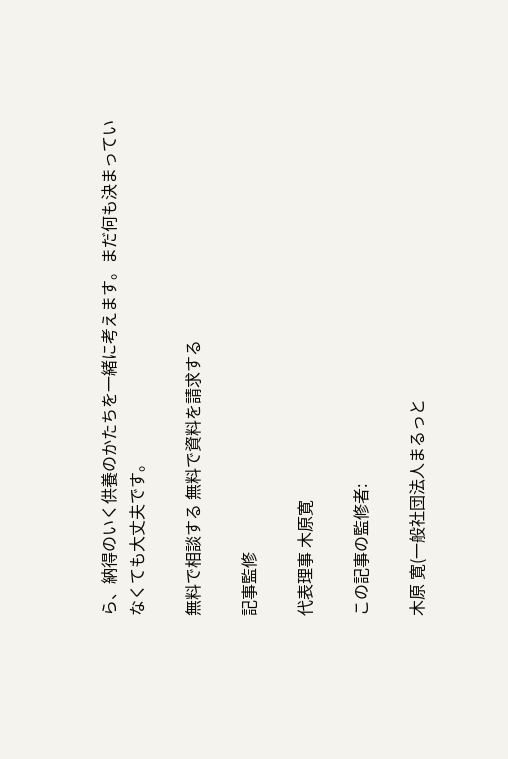ら、納得のいく供養のかたちを一緒に考えます。まだ何も決まっていなくても大丈夫です。

無料で相談する 無料で資料を請求する

記事監修

代表理事 木原寛

この記事の監修者:

木原 寛(一般社団法人まるっと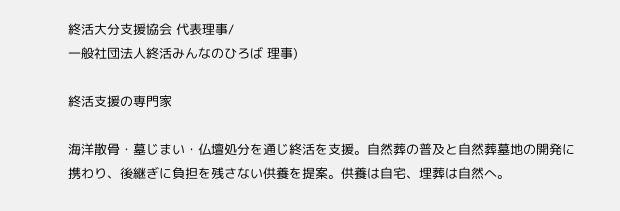終活大分支援協会 代表理事/
一般社団法人終活みんなのひろば 理事)

終活支援の専門家

海洋散骨・墓じまい・仏壇処分を通じ終活を支援。自然葬の普及と自然葬墓地の開発に携わり、後継ぎに負担を残さない供養を提案。供養は自宅、埋葬は自然へ。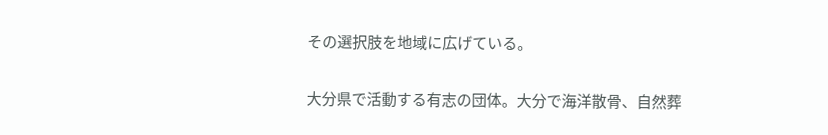その選択肢を地域に広げている。

大分県で活動する有志の団体。大分で海洋散骨、自然葬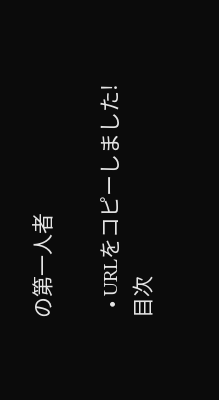の第一人者

  • URLをコピーしました!
目次